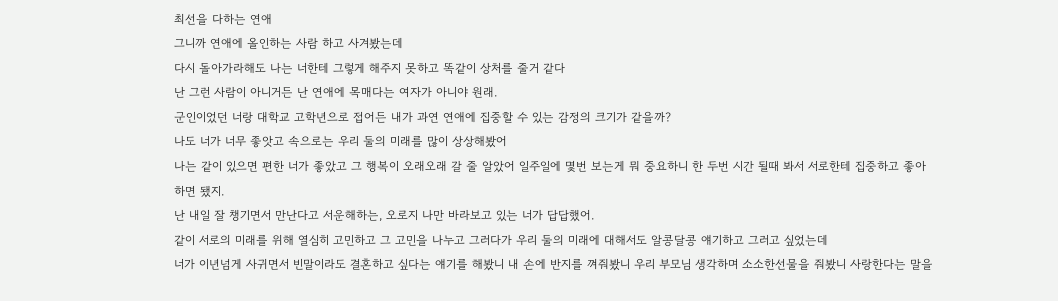최선을 다하는 연애
그니까 연애에 올인하는 사람 하고 사겨봤는데
다시 돌아가라해도 나는 너한테 그렇게 해주지 못하고 똑같이 상처를 줄거 같다
난 그런 사람이 아니거든 난 연애에 목매다는 여자가 아니야 원래.
군인이었던 너랑 대학교 고학년으로 접어든 내가 과연 연애에 집중할 수 있는 감정의 크기가 같을까?
나도 너가 너무 좋앗고 속으로는 우리 둘의 미래를 많이 상상해봤어
나는 같이 있으면 편한 너가 좋았고 그 행복이 오래오래 갈 줄 알았어 일주일에 몇번 보는게 뭐 중요하니 한 두번 시간 될때 봐서 서로한테 집중하고 좋아하면 됐지.
난 내일 잘 챙기면서 만난다고 서운해하는, 오로지 나만 바라보고 있는 너가 답답했어.
같이 서로의 미래를 위해 열심히 고민하고 그 고민을 나누고 그러다가 우리 둘의 미래에 대해서도 알콩달콩 얘기하고 그러고 싶었는데
너가 이년넘게 사귀면서 빈말이라도 결혼하고 싶다는 얘기를 해봤니 내 손에 반지를 껴줘봤니 우리 부모님 생각하며 소소한선물을 줘봤니 사랑한다는 말을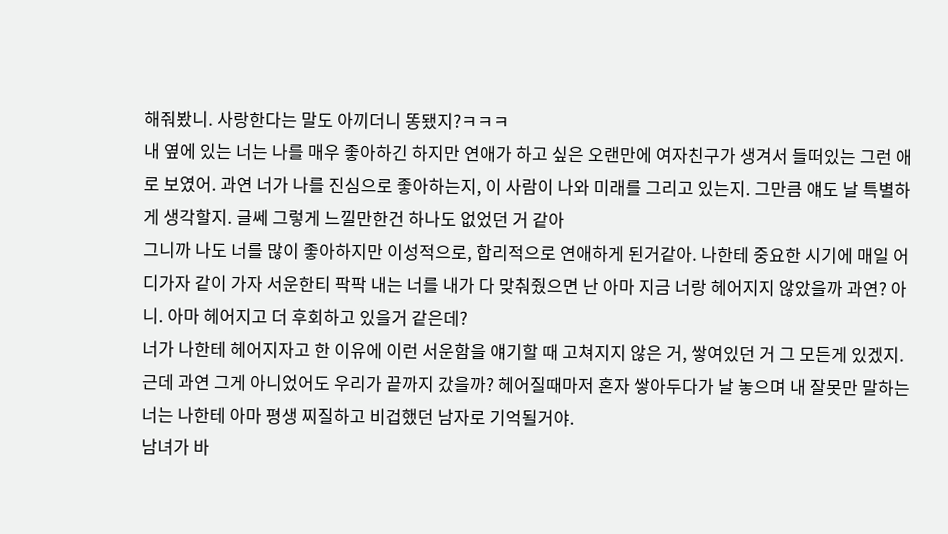해줘봤니. 사랑한다는 말도 아끼더니 똥됐지?ㅋㅋㅋ
내 옆에 있는 너는 나를 매우 좋아하긴 하지만 연애가 하고 싶은 오랜만에 여자친구가 생겨서 들떠있는 그런 애로 보였어. 과연 너가 나를 진심으로 좋아하는지, 이 사람이 나와 미래를 그리고 있는지. 그만큼 얘도 날 특별하게 생각할지. 글쎄 그렇게 느낄만한건 하나도 없었던 거 같아
그니까 나도 너를 많이 좋아하지만 이성적으로, 합리적으로 연애하게 된거같아. 나한테 중요한 시기에 매일 어디가자 같이 가자 서운한티 팍팍 내는 너를 내가 다 맞춰줬으면 난 아마 지금 너랑 헤어지지 않았을까 과연? 아니. 아마 헤어지고 더 후회하고 있을거 같은데?
너가 나한테 헤어지자고 한 이유에 이런 서운함을 얘기할 때 고쳐지지 않은 거, 쌓여있던 거 그 모든게 있겠지. 근데 과연 그게 아니었어도 우리가 끝까지 갔을까? 헤어질때마저 혼자 쌓아두다가 날 놓으며 내 잘못만 말하는 너는 나한테 아마 평생 찌질하고 비겁했던 남자로 기억될거야.
남녀가 바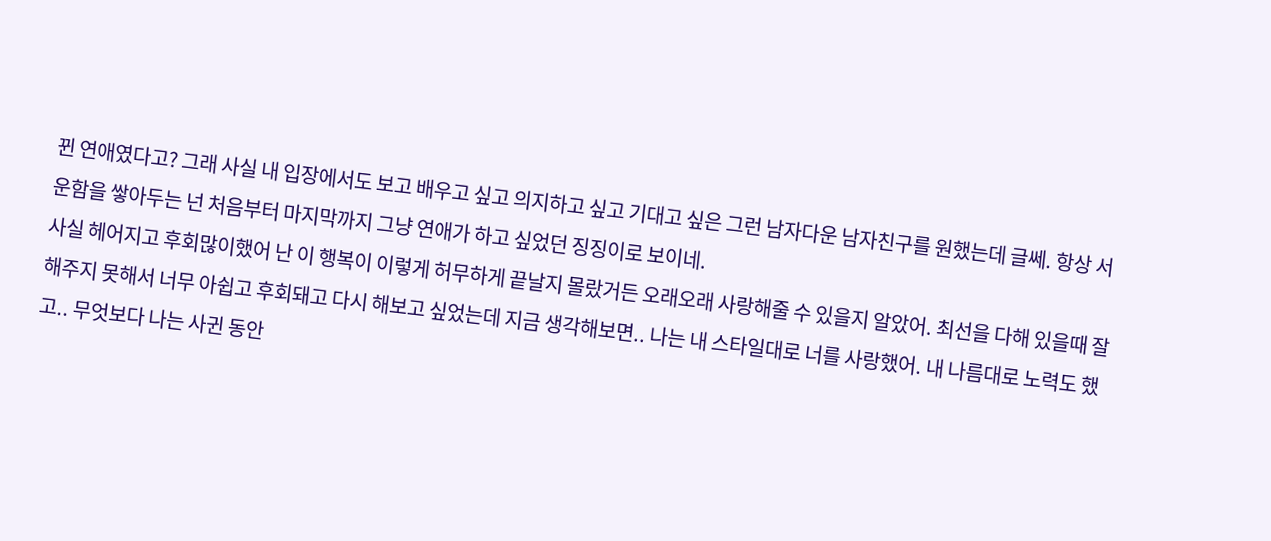뀐 연애였다고? 그래 사실 내 입장에서도 보고 배우고 싶고 의지하고 싶고 기대고 싶은 그런 남자다운 남자친구를 원했는데 글쎄. 항상 서운함을 쌓아두는 넌 처음부터 마지막까지 그냥 연애가 하고 싶었던 징징이로 보이네.
사실 헤어지고 후회많이했어 난 이 행복이 이렇게 허무하게 끝날지 몰랐거든 오래오래 사랑해줄 수 있을지 알았어. 최선을 다해 있을때 잘해주지 못해서 너무 아쉽고 후회돼고 다시 해보고 싶었는데 지금 생각해보면.. 나는 내 스타일대로 너를 사랑했어. 내 나름대로 노력도 했고.. 무엇보다 나는 사귄 동안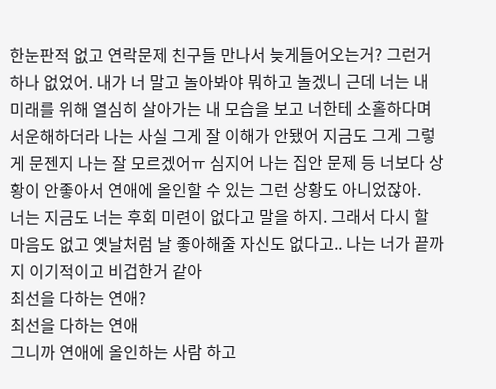한눈판적 없고 연락문제 친구들 만나서 늦게들어오는거? 그런거 하나 없었어. 내가 너 말고 놀아봐야 뭐하고 놀겠니 근데 너는 내 미래를 위해 열심히 살아가는 내 모습을 보고 너한테 소홀하다며 서운해하더라 나는 사실 그게 잘 이해가 안됐어 지금도 그게 그렇게 문젠지 나는 잘 모르겠어ㅠ 심지어 나는 집안 문제 등 너보다 상황이 안좋아서 연애에 올인할 수 있는 그런 상황도 아니었잖아.
너는 지금도 너는 후회 미련이 없다고 말을 하지. 그래서 다시 할 마음도 없고 옛날처럼 날 좋아해줄 자신도 없다고.. 나는 너가 끝까지 이기적이고 비겁한거 같아
최선을 다하는 연애?
최선을 다하는 연애
그니까 연애에 올인하는 사람 하고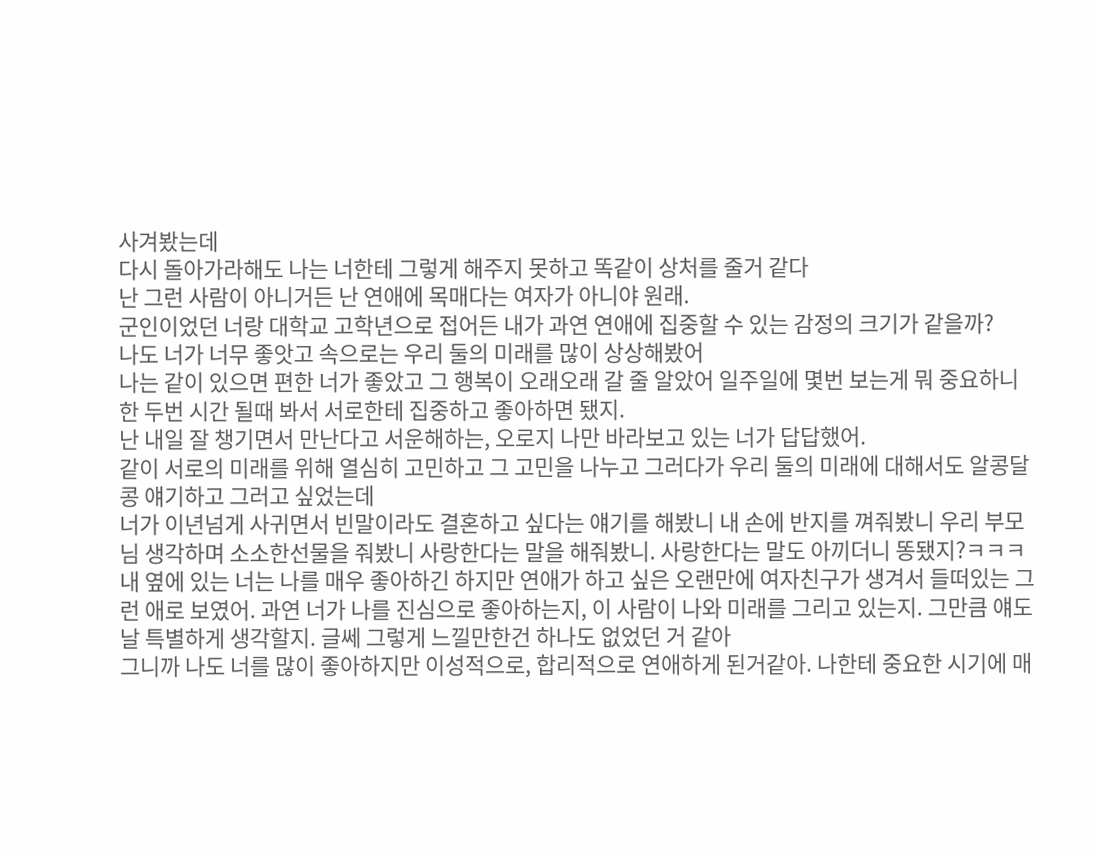사겨봤는데
다시 돌아가라해도 나는 너한테 그렇게 해주지 못하고 똑같이 상처를 줄거 같다
난 그런 사람이 아니거든 난 연애에 목매다는 여자가 아니야 원래.
군인이었던 너랑 대학교 고학년으로 접어든 내가 과연 연애에 집중할 수 있는 감정의 크기가 같을까?
나도 너가 너무 좋앗고 속으로는 우리 둘의 미래를 많이 상상해봤어
나는 같이 있으면 편한 너가 좋았고 그 행복이 오래오래 갈 줄 알았어 일주일에 몇번 보는게 뭐 중요하니 한 두번 시간 될때 봐서 서로한테 집중하고 좋아하면 됐지.
난 내일 잘 챙기면서 만난다고 서운해하는, 오로지 나만 바라보고 있는 너가 답답했어.
같이 서로의 미래를 위해 열심히 고민하고 그 고민을 나누고 그러다가 우리 둘의 미래에 대해서도 알콩달콩 얘기하고 그러고 싶었는데
너가 이년넘게 사귀면서 빈말이라도 결혼하고 싶다는 얘기를 해봤니 내 손에 반지를 껴줘봤니 우리 부모님 생각하며 소소한선물을 줘봤니 사랑한다는 말을 해줘봤니. 사랑한다는 말도 아끼더니 똥됐지?ㅋㅋㅋ
내 옆에 있는 너는 나를 매우 좋아하긴 하지만 연애가 하고 싶은 오랜만에 여자친구가 생겨서 들떠있는 그런 애로 보였어. 과연 너가 나를 진심으로 좋아하는지, 이 사람이 나와 미래를 그리고 있는지. 그만큼 얘도 날 특별하게 생각할지. 글쎄 그렇게 느낄만한건 하나도 없었던 거 같아
그니까 나도 너를 많이 좋아하지만 이성적으로, 합리적으로 연애하게 된거같아. 나한테 중요한 시기에 매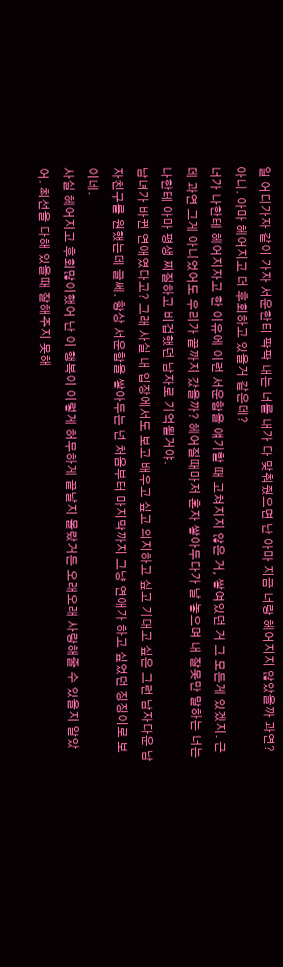일 어디가자 같이 가자 서운한티 팍팍 내는 너를 내가 다 맞춰줬으면 난 아마 지금 너랑 헤어지지 않았을까 과연? 아니. 아마 헤어지고 더 후회하고 있을거 같은데?
너가 나한테 헤어지자고 한 이유에 이런 서운함을 얘기할 때 고쳐지지 않은 거, 쌓여있던 거 그 모든게 있겠지. 근데 과연 그게 아니었어도 우리가 끝까지 갔을까? 헤어질때마저 혼자 쌓아두다가 날 놓으며 내 잘못만 말하는 너는 나한테 아마 평생 찌질하고 비겁했던 남자로 기억될거야.
남녀가 바뀐 연애였다고? 그래 사실 내 입장에서도 보고 배우고 싶고 의지하고 싶고 기대고 싶은 그런 남자다운 남자친구를 원했는데 글쎄. 항상 서운함을 쌓아두는 넌 처음부터 마지막까지 그냥 연애가 하고 싶었던 징징이로 보이네.
사실 헤어지고 후회많이했어 난 이 행복이 이렇게 허무하게 끝날지 몰랐거든 오래오래 사랑해줄 수 있을지 알았어. 최선을 다해 있을때 잘해주지 못해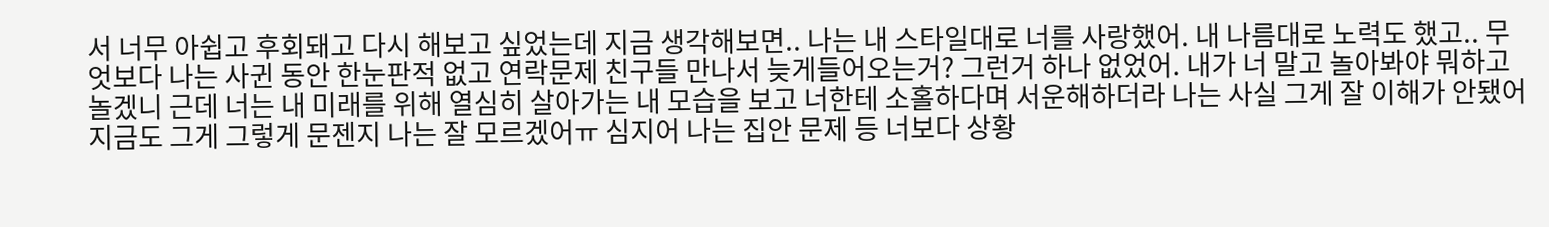서 너무 아쉽고 후회돼고 다시 해보고 싶었는데 지금 생각해보면.. 나는 내 스타일대로 너를 사랑했어. 내 나름대로 노력도 했고.. 무엇보다 나는 사귄 동안 한눈판적 없고 연락문제 친구들 만나서 늦게들어오는거? 그런거 하나 없었어. 내가 너 말고 놀아봐야 뭐하고 놀겠니 근데 너는 내 미래를 위해 열심히 살아가는 내 모습을 보고 너한테 소홀하다며 서운해하더라 나는 사실 그게 잘 이해가 안됐어 지금도 그게 그렇게 문젠지 나는 잘 모르겠어ㅠ 심지어 나는 집안 문제 등 너보다 상황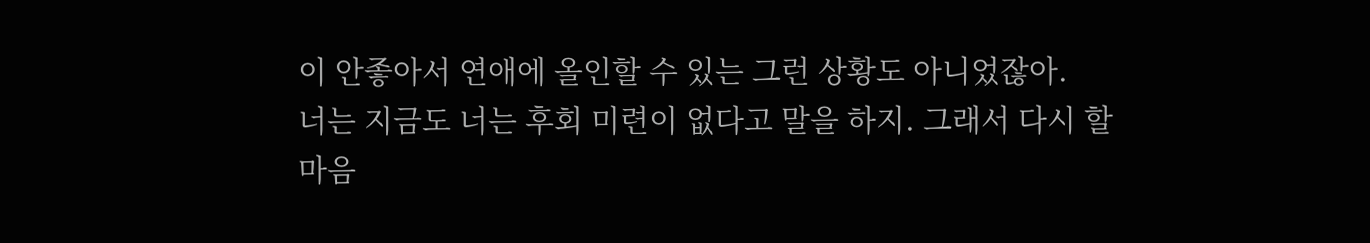이 안좋아서 연애에 올인할 수 있는 그런 상황도 아니었잖아.
너는 지금도 너는 후회 미련이 없다고 말을 하지. 그래서 다시 할 마음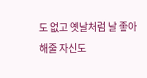도 없고 옛날처럼 날 좋아해줄 자신도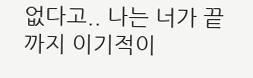없다고.. 나는 너가 끝까지 이기적이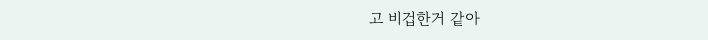고 비겁한거 같아